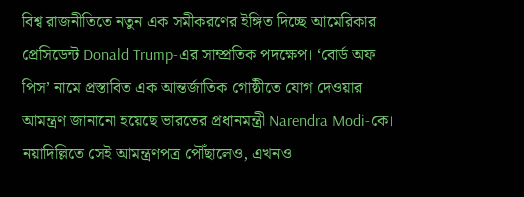বিশ্ব রাজনীতিতে নতুন এক সমীকরণের ইঙ্গিত দিচ্ছে আমেরিকার প্রেসিডেন্ট Donald Trump-এর সাম্প্রতিক পদক্ষেপ। ‘বোর্ড অফ পিস’ নামে প্রস্তাবিত এক আন্তর্জাতিক গোষ্ঠীতে যোগ দেওয়ার আমন্ত্রণ জানানো হয়েছে ভারতের প্রধানমন্ত্রী Narendra Modi-কে। নয়াদিল্লিতে সেই আমন্ত্রণপত্র পৌঁছালেও, এখনও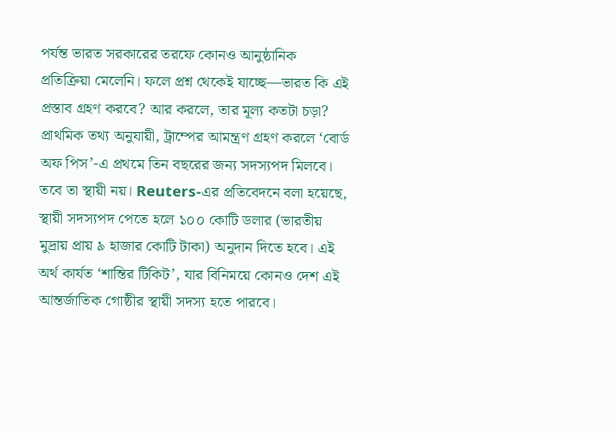পর্যন্ত ভারত সরকারের তরফে কোনও আনুষ্ঠানিক প্রতিক্রিয়া মেলেনি। ফলে প্রশ্ন থেকেই যাচ্ছে—ভারত কি এই প্রস্তাব গ্রহণ করবে? আর করলে, তার মূল্য কতটা চড়া?
প্রাথমিক তথ্য অনুযায়ী, ট্রাম্পের আমন্ত্রণ গ্রহণ করলে ‘বোর্ড অফ পিস’-এ প্রথমে তিন বছরের জন্য সদস্যপদ মিলবে। তবে তা স্থায়ী নয়। Reuters-এর প্রতিবেদনে বলা হয়েছে, স্থায়ী সদস্যপদ পেতে হলে ১০০ কোটি ডলার (ভারতীয় মুদ্রায় প্রায় ৯ হাজার কোটি টাকা) অনুদান দিতে হবে। এই অর্থ কার্যত ‘শান্তির টিকিট’, যার বিনিময়ে কোনও দেশ এই আন্তর্জাতিক গোষ্ঠীর স্থায়ী সদস্য হতে পারবে।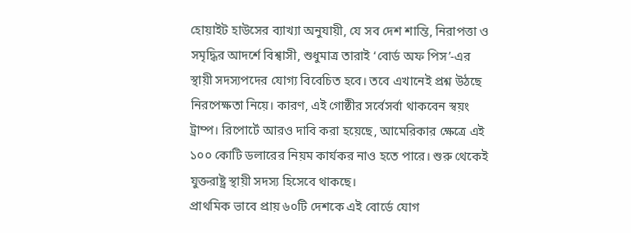হোয়াইট হাউসের ব্যাখ্যা অনুযায়ী, যে সব দেশ শান্তি, নিরাপত্তা ও সমৃদ্ধির আদর্শে বিশ্বাসী, শুধুমাত্র তারাই ‘বোর্ড অফ পিস’-এর স্থায়ী সদস্যপদের যোগ্য বিবেচিত হবে। তবে এখানেই প্রশ্ন উঠছে নিরপেক্ষতা নিয়ে। কারণ, এই গোষ্ঠীর সর্বেসর্বা থাকবেন স্বয়ং ট্রাম্প। রিপোর্টে আরও দাবি করা হয়েছে, আমেরিকার ক্ষেত্রে এই ১০০ কোটি ডলারের নিয়ম কার্যকর নাও হতে পারে। শুরু থেকেই যুক্তরাষ্ট্র স্থায়ী সদস্য হিসেবে থাকছে।
প্রাথমিক ভাবে প্রায় ৬০টি দেশকে এই বোর্ডে যোগ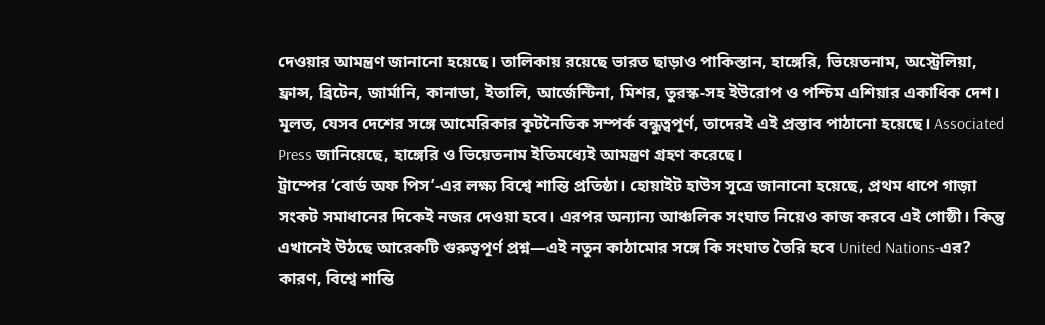দেওয়ার আমন্ত্রণ জানানো হয়েছে। তালিকায় রয়েছে ভারত ছাড়াও পাকিস্তান, হাঙ্গেরি, ভিয়েতনাম, অস্ট্রেলিয়া, ফ্রান্স, ব্রিটেন, জার্মানি, কানাডা, ইতালি, আর্জেন্টিনা, মিশর, তুরস্ক-সহ ইউরোপ ও পশ্চিম এশিয়ার একাধিক দেশ। মূলত, যেসব দেশের সঙ্গে আমেরিকার কূটনৈতিক সম্পর্ক বন্ধুত্বপূর্ণ, তাদেরই এই প্রস্তাব পাঠানো হয়েছে। Associated Press জানিয়েছে, হাঙ্গেরি ও ভিয়েতনাম ইতিমধ্যেই আমন্ত্রণ গ্রহণ করেছে।
ট্রাম্পের ‘বোর্ড অফ পিস’-এর লক্ষ্য বিশ্বে শান্তি প্রতিষ্ঠা। হোয়াইট হাউস সূত্রে জানানো হয়েছে, প্রথম ধাপে গাজ়া সংকট সমাধানের দিকেই নজর দেওয়া হবে। এরপর অন্যান্য আঞ্চলিক সংঘাত নিয়েও কাজ করবে এই গোষ্ঠী। কিন্তু এখানেই উঠছে আরেকটি গুরুত্বপূর্ণ প্রশ্ন—এই নতুন কাঠামোর সঙ্গে কি সংঘাত তৈরি হবে United Nations-এর? কারণ, বিশ্বে শান্তি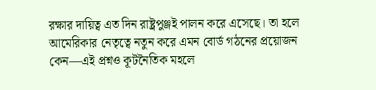রক্ষার দায়িত্ব এত দিন রাষ্ট্রপুঞ্জই পালন করে এসেছে। তা হলে আমেরিকার নেতৃত্বে নতুন করে এমন বোর্ড গঠনের প্রয়োজন কেন—এই প্রশ্নও কূটনৈতিক মহলে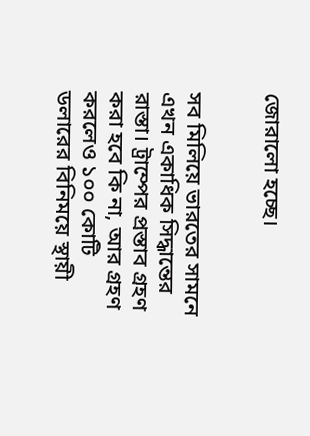জোরালো হচ্ছে।


সব মিলিয়ে ভারতের সামনে এখন একাধিক সিদ্ধান্তের রাস্তা। ট্রাম্পের প্রস্তাব গ্রহণ করা হবে কি না, আর গ্রহণ করলেও ১০০ কোটি ডলারের বিনিময়ে স্থায়ী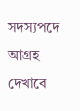সদস্যপদে আগ্রহ দেখাবে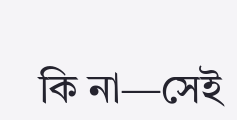কি না—সেই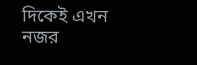দিকেই এখন নজর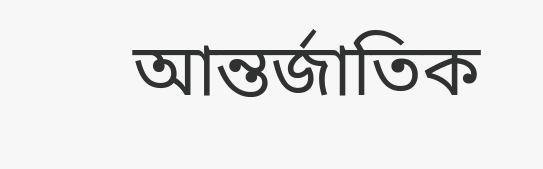আন্তর্জাতিক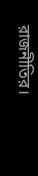রাজনীতির।